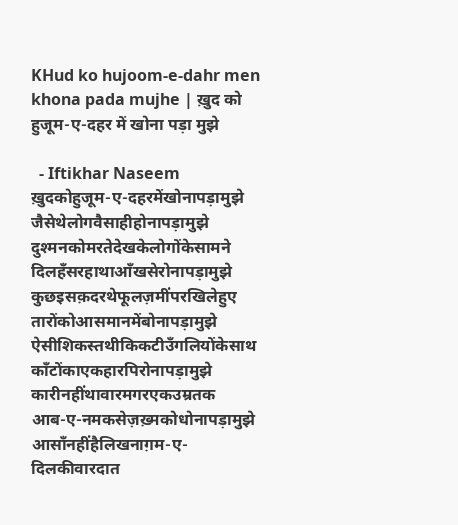KHud ko hujoom-e-dahr men khona pada mujhe | ख़ुद को हुजूम-ए-दहर में खोना पड़ा मुझे

  - Iftikhar Naseem
ख़ुदकोहुजूम-ए-दहरमेंखोनापड़ामुझे
जैसेथेलोगवैसाहीहोनापड़ामुझे
दुश्मनकोमरतेदेखकेलोगोंकेसामने
दिलहँसरहाथाआँखसेरोनापड़ामुझे
कुछइसक़दरथेफूलज़मींपरखिलेहुए
तारोंकोआसमानमेंबोनापड़ामुझे
ऐसीशिकस्तथीकिकटीउँगलियोंकेसाथ
काँटोंकाएकहारपिरोनापड़ामुझे
कारीनहींथावारमगरएकउम्रतक
आब-ए-नमकसेज़ख़्मकोधोनापड़ामुझे
आसाँनहींहैलिखनाग़म-ए-दिलकीवारदात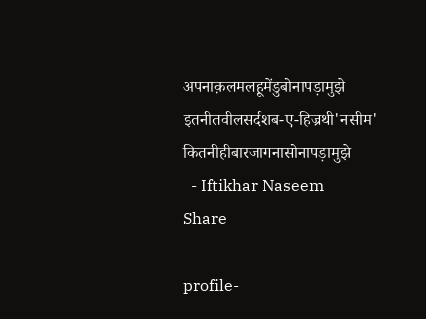अपनाक़लमलहूमेंडुबोनापड़ामुझे
इतनीतवीलसर्दशब-ए-हिज्रथी'नसीम'
कितनीहीबारजागनासोनापड़ामुझे
  - Iftikhar Naseem
Share

profile-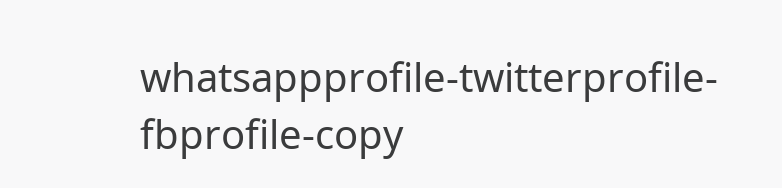whatsappprofile-twitterprofile-fbprofile-copy